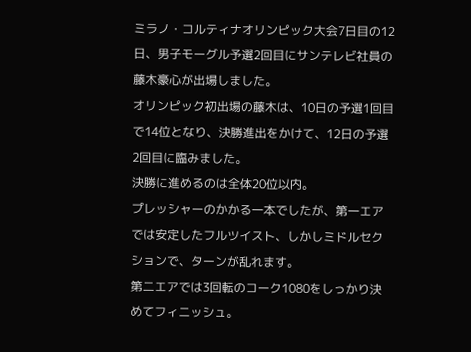ミラノ・コルティナオリンピック大会7日目の12日、男子モーグル予選2回目にサンテレビ社員の藤木豪心が出場しました。
オリンピック初出場の藤木は、10日の予選1回目で14位となり、決勝進出をかけて、12日の予選2回目に臨みました。
決勝に進めるのは全体20位以内。
プレッシャーのかかる一本でしたが、第一エアでは安定したフルツイスト、しかしミドルセクションで、ターンが乱れます。
第二エアでは3回転のコーク1080をしっかり決めてフィニッシュ。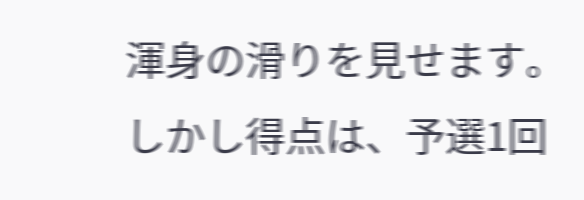渾身の滑りを見せます。
しかし得点は、予選1回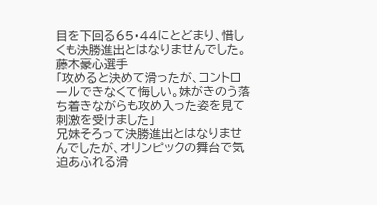目を下回る65・44にとどまり、惜しくも決勝進出とはなりませんでした。
藤木豪心選手
「攻めると決めて滑ったが、コントロールできなくて悔しい。妹がきのう落ち着きながらも攻め入った姿を見て刺激を受けました」
兄妹そろって決勝進出とはなりませんでしたが、オリンピックの舞台で気迫あふれる滑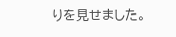りを見せました。